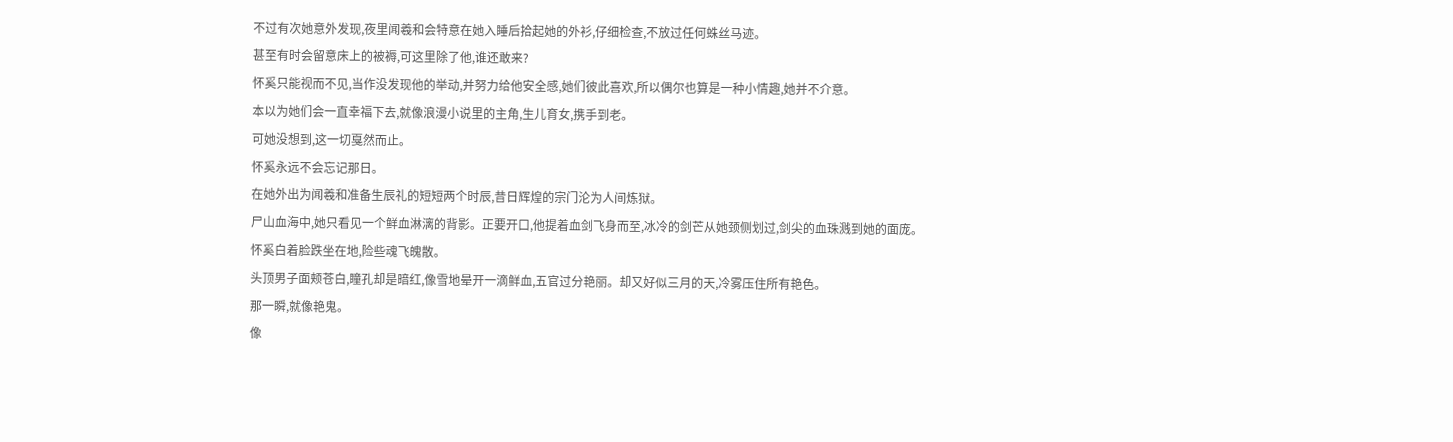不过有次她意外发现,夜里闻羲和会特意在她入睡后拾起她的外衫,仔细检查,不放过任何蛛丝马迹。
甚至有时会留意床上的被褥,可这里除了他,谁还敢来?
怀奚只能视而不见,当作没发现他的举动,并努力给他安全感,她们彼此喜欢,所以偶尔也算是一种小情趣,她并不介意。
本以为她们会一直幸福下去,就像浪漫小说里的主角,生儿育女,携手到老。
可她没想到,这一切戛然而止。
怀奚永远不会忘记那日。
在她外出为闻羲和准备生辰礼的短短两个时辰,昔日辉煌的宗门沦为人间炼狱。
尸山血海中,她只看见一个鲜血淋漓的背影。正要开口,他提着血剑飞身而至,冰冷的剑芒从她颈侧划过,剑尖的血珠溅到她的面庞。
怀奚白着脸跌坐在地,险些魂飞魄散。
头顶男子面颊苍白,瞳孔却是暗红,像雪地晕开一滴鲜血,五官过分艳丽。却又好似三月的天,冷雾压住所有艳色。
那一瞬,就像艳鬼。
像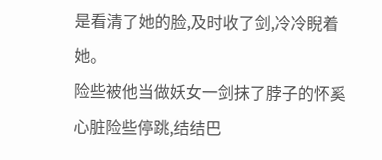是看清了她的脸,及时收了剑,冷冷睨着她。
险些被他当做妖女一剑抹了脖子的怀奚心脏险些停跳,结结巴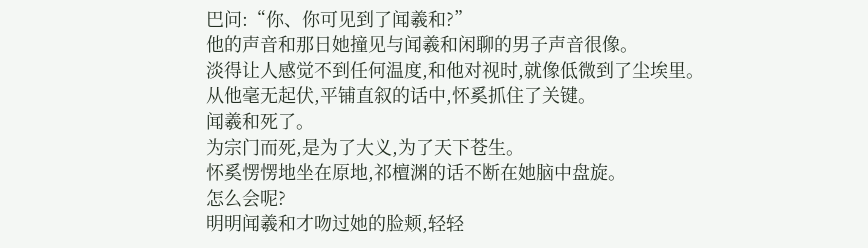巴问:“你、你可见到了闻羲和?”
他的声音和那日她撞见与闻羲和闲聊的男子声音很像。
淡得让人感觉不到任何温度,和他对视时,就像低微到了尘埃里。
从他毫无起伏,平铺直叙的话中,怀奚抓住了关键。
闻羲和死了。
为宗门而死,是为了大义,为了天下苍生。
怀奚愣愣地坐在原地,祁檀渊的话不断在她脑中盘旋。
怎么会呢?
明明闻羲和才吻过她的脸颊,轻轻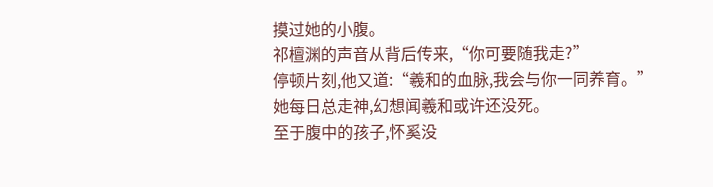摸过她的小腹。
祁檀渊的声音从背后传来,“你可要随我走?”
停顿片刻,他又道:“羲和的血脉,我会与你一同养育。”
她每日总走神,幻想闻羲和或许还没死。
至于腹中的孩子,怀奚没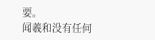要。
闻羲和没有任何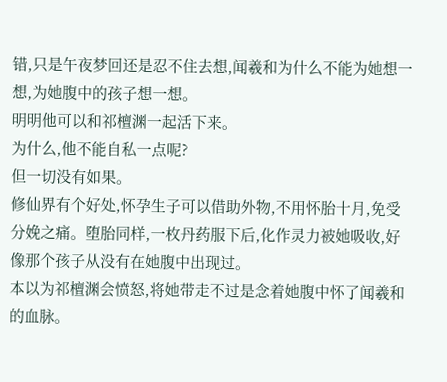错,只是午夜梦回还是忍不住去想,闻羲和为什么不能为她想一想,为她腹中的孩子想一想。
明明他可以和祁檀渊一起活下来。
为什么,他不能自私一点呢?
但一切没有如果。
修仙界有个好处,怀孕生子可以借助外物,不用怀胎十月,免受分娩之痛。堕胎同样,一枚丹药服下后,化作灵力被她吸收,好像那个孩子从没有在她腹中出现过。
本以为祁檀渊会愤怒,将她带走不过是念着她腹中怀了闻羲和的血脉。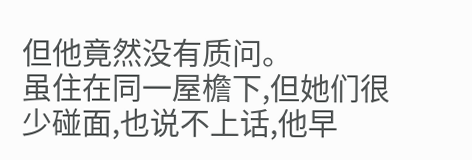但他竟然没有质问。
虽住在同一屋檐下,但她们很少碰面,也说不上话,他早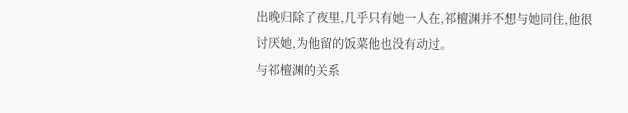出晚归除了夜里,几乎只有她一人在,祁檀渊并不想与她同住,他很讨厌她,为他留的饭菜他也没有动过。
与祁檀渊的关系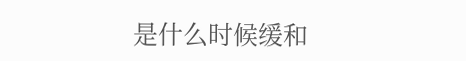是什么时候缓和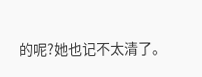的呢?她也记不太清了。